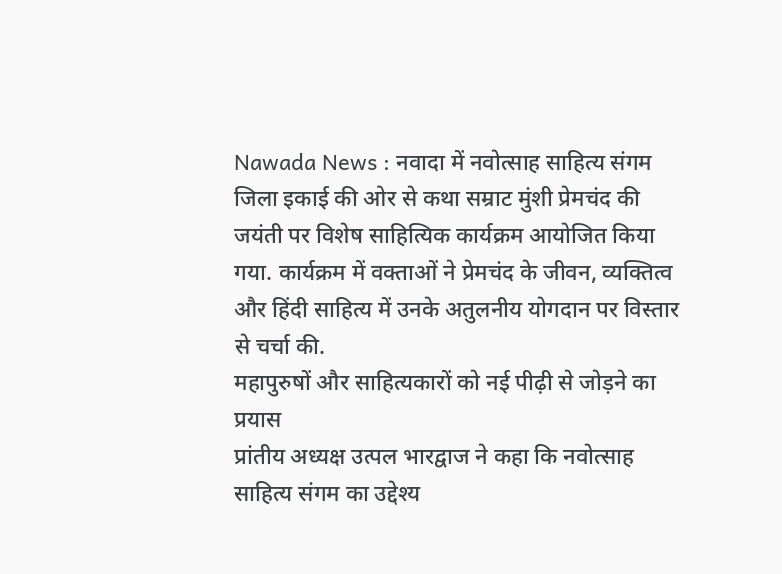Nawada News : नवादा में नवोत्साह साहित्य संगम जिला इकाई की ओर से कथा सम्राट मुंशी प्रेमचंद की जयंती पर विशेष साहित्यिक कार्यक्रम आयोजित किया गया. कार्यक्रम में वक्ताओं ने प्रेमचंद के जीवन, व्यक्तित्व और हिंदी साहित्य में उनके अतुलनीय योगदान पर विस्तार से चर्चा की.
महापुरुषों और साहित्यकारों को नई पीढ़ी से जोड़ने का प्रयास
प्रांतीय अध्यक्ष उत्पल भारद्वाज ने कहा कि नवोत्साह साहित्य संगम का उद्देश्य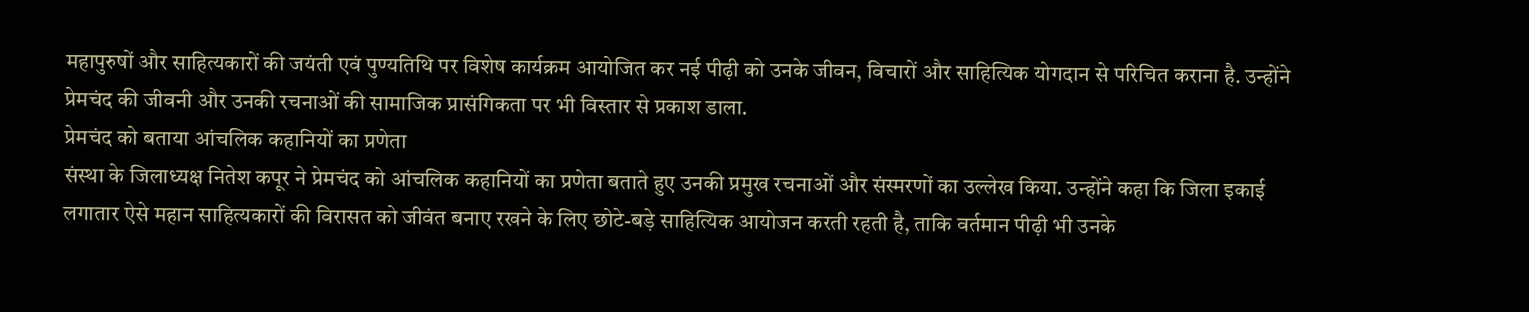महापुरुषों और साहित्यकारों की जयंती एवं पुण्यतिथि पर विशेष कार्यक्रम आयोजित कर नई पीढ़ी को उनके जीवन, विचारों और साहित्यिक योगदान से परिचित कराना है. उन्होंने प्रेमचंद की जीवनी और उनकी रचनाओं की सामाजिक प्रासंगिकता पर भी विस्तार से प्रकाश डाला.
प्रेमचंद को बताया आंचलिक कहानियों का प्रणेता
संस्था के जिलाध्यक्ष नितेश कपूर ने प्रेमचंद को आंचलिक कहानियों का प्रणेता बताते हुए उनकी प्रमुख रचनाओं और संस्मरणों का उल्लेख किया. उन्होंने कहा कि जिला इकाई लगातार ऐसे महान साहित्यकारों की विरासत को जीवंत बनाए रखने के लिए छोटे-बड़े साहित्यिक आयोजन करती रहती है, ताकि वर्तमान पीढ़ी भी उनके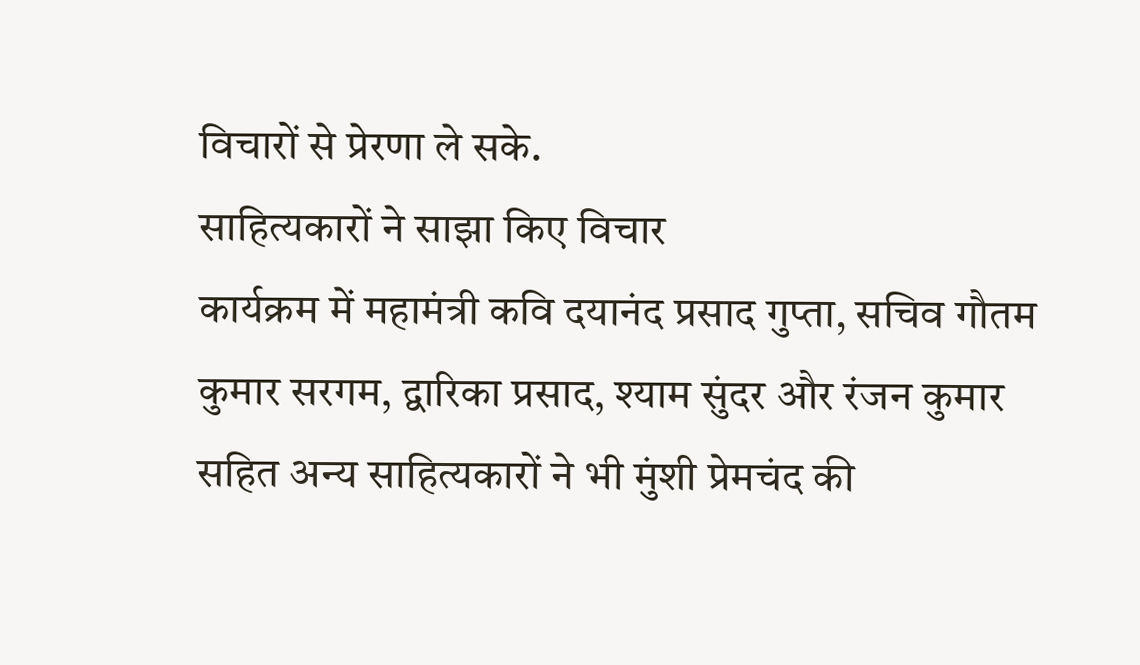विचारों से प्रेरणा ले सके.
साहित्यकारों ने साझा किए विचार
कार्यक्रम में महामंत्री कवि दयानंद प्रसाद गुप्ता, सचिव गौतम कुमार सरगम, द्वारिका प्रसाद, श्याम सुंदर और रंजन कुमार सहित अन्य साहित्यकारों ने भी मुंशी प्रेमचंद की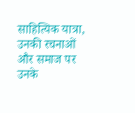साहित्यिक यात्रा, उनकी रचनाओं और समाज पर उनके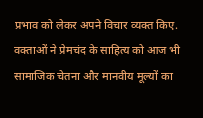प्रभाव को लेकर अपने विचार व्यक्त किए. वक्ताओं ने प्रेमचंद के साहित्य को आज भी सामाजिक चेतना और मानवीय मूल्यों का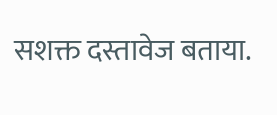सशक्त दस्तावेज बताया.